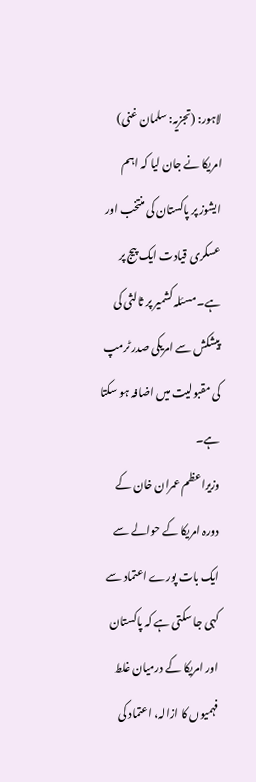لاہور: (تجزیہ: سلمان غنی) امریکا نے جان لیا کہ اہم ایشوز پر پاکستان کی منتخب اور عسکری قیادت ایک پیج پر ہے۔ مسئلہ کشمیر پر ثالثی کی پیشکش سے امریکی صدر ٹرمپ کی مقبولیت میں اضافہ ہو سکتا ہے۔
وزیراعظم عمران خان کے دورہ امریکا کے حوالے سے ایک بات پورے اعتماد سے کہی جا سکتی ہے کہ پاکستان اور امریکا کے درمیان غلط فہمیوں کا ازالہ، اعتماد کی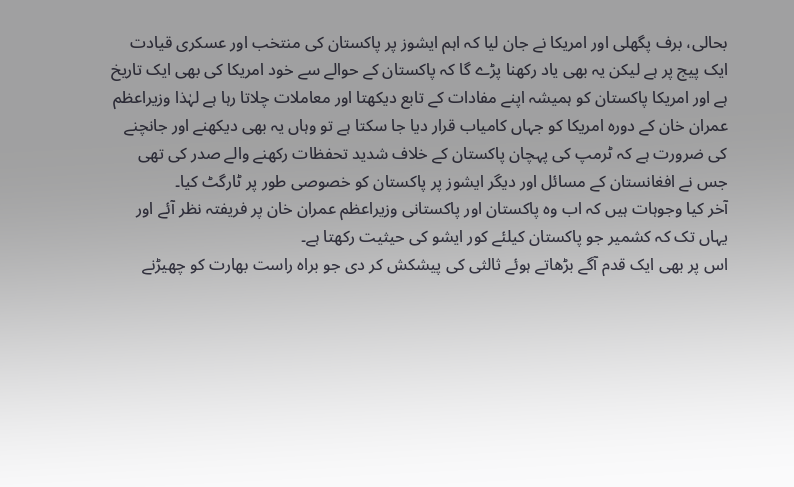بحالی، برف پگھلی اور امریکا نے جان لیا کہ اہم ایشوز پر پاکستان کی منتخب اور عسکری قیادت ایک پیج پر ہے لیکن یہ بھی یاد رکھنا پڑے گا کہ پاکستان کے حوالے سے خود امریکا کی بھی ایک تاریخ ہے اور امریکا پاکستان کو ہمیشہ اپنے مفادات کے تابع دیکھتا اور معاملات چلاتا رہا ہے لہٰذا وزیراعظم عمران خان کے دورہ امریکا کو جہاں کامیاب قرار دیا جا سکتا ہے تو وہاں یہ بھی دیکھنے اور جانچنے کی ضرورت ہے کہ ٹرمپ کی پہچان پاکستان کے خلاف شدید تحفظات رکھنے والے صدر کی تھی جس نے افغانستان کے مسائل اور دیگر ایشوز پر پاکستان کو خصوصی طور پر ٹارگٹ کیا۔
آخر کیا وجوہات ہیں کہ اب وہ پاکستان اور پاکستانی وزیراعظم عمران خان پر فریفتہ نظر آئے اور یہاں تک کہ کشمیر جو پاکستان کیلئے کور ایشو کی حیثیت رکھتا ہے۔
اس پر بھی ایک قدم آگے بڑھاتے ہوئے ثالثی کی پیشکش کر دی جو براہ راست بھارت کو چھیڑنے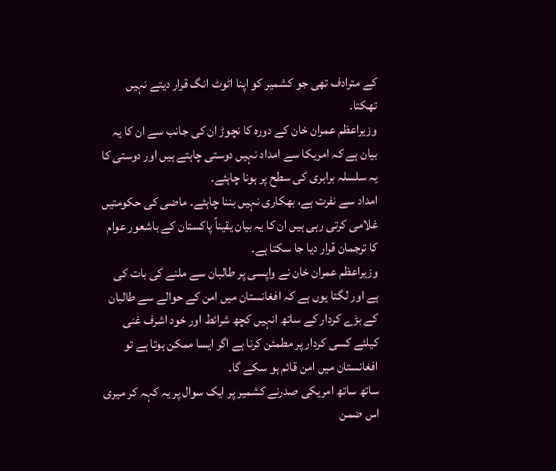کے مترادف تھی جو کشمیر کو اپنا اٹوٹ انگ قرار دیتے نہیں تھکتا۔
وزیراعظم عمران خان کے دورہ کا نچوڑ ان کی جانب سے ان کا یہ بیان ہے کہ امریکا سے امداد نہیں دوستی چاہتے ہیں اور دوستی کا یہ سلسلہ برابری کی سطح پر ہونا چاہئے۔
امداد سے نفرت ہے، بھکاری نہیں بننا چاہئے۔ ماضی کی حکومتیں غلامی کرتی رہی ہیں ان کا یہ بیان یقیناً پاکستان کے باشعور عوام کا ترجمان قرار دیا جا سکتا ہے۔
وزیراعظم عمران خان نے واپسی پر طالبان سے ملنے کی بات کی ہے اور لگتا یوں ہے کہ افغانستان میں امن کے حوالے سے طالبان کے بڑے کردار کے ساتھ انہیں کچھ شرائط اور خود اشرف غنی کیلئے کسی کردار پر مطمئن کرنا ہے اگر ایسا ممکن ہوتا ہے تو افغانستان میں امن قائم ہو سکے گا۔
ساتھ ساتھ امریکی صدرنے کشمیر پر ایک سوال پر یہ کہہ کر میری اس ضمن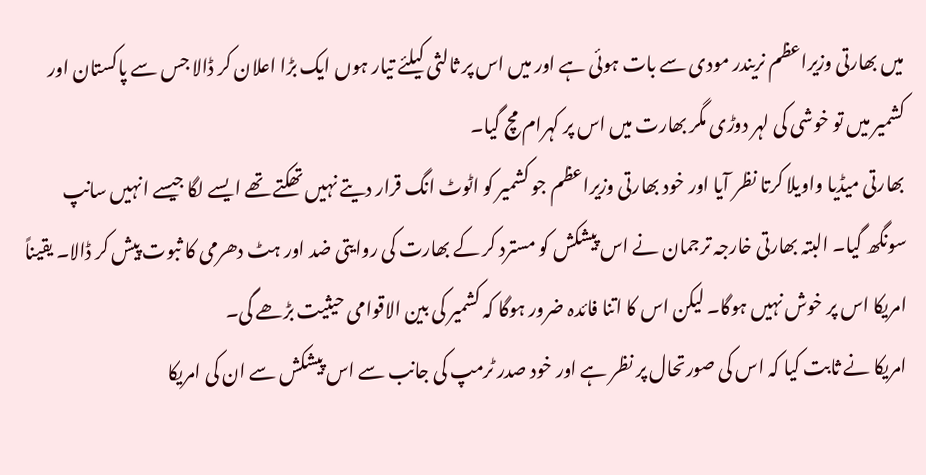میں بھارتی وزیراعظم نریندر مودی سے بات ہوئی ہے اور میں اس پر ثالثی کیلئے تیار ہوں ایک بڑا اعلان کر ڈالا جس سے پاکستان اور کشمیر میں تو خوشی کی لہر دوڑی مگر بھارت میں اس پر کہرام مچ گیا۔
بھارتی میڈیا واویلا کرتا نظر آیا اور خود بھارتی وزیراعظم جو کشمیر کو اٹوٹ انگ قرار دیتے نہیں تھکتے تھے ایسے لگا جیسے انہیں سانپ سونگھ گیا۔ البتہ بھارتی خارجہ ترجمان نے اس پیشکش کو مسترد کر کے بھارت کی روایتی ضد اور ہٹ دھرمی کا ثبوت پیش کر ڈالا۔ یقیناً امریکا اس پر خوش نہیں ہوگا۔ لیکن اس کا اتنا فائدہ ضرور ہوگا کہ کشمیر کی بین الاقوامی حیثیت بڑھے گی۔
امریکا نے ثابت کیا کہ اس کی صورتحال پر نظر ہے اور خود صدر ٹرمپ کی جانب سے اس پیشکش سے ان کی امریکا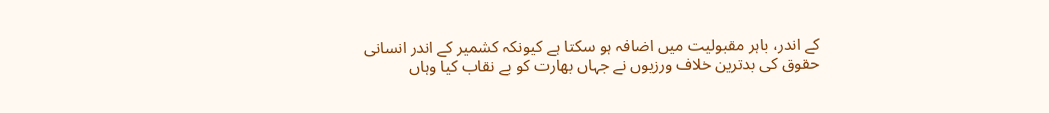کے اندر، باہر مقبولیت میں اضافہ ہو سکتا ہے کیونکہ کشمیر کے اندر انسانی حقوق کی بدترین خلاف ورزیوں نے جہاں بھارت کو بے نقاب کیا وہاں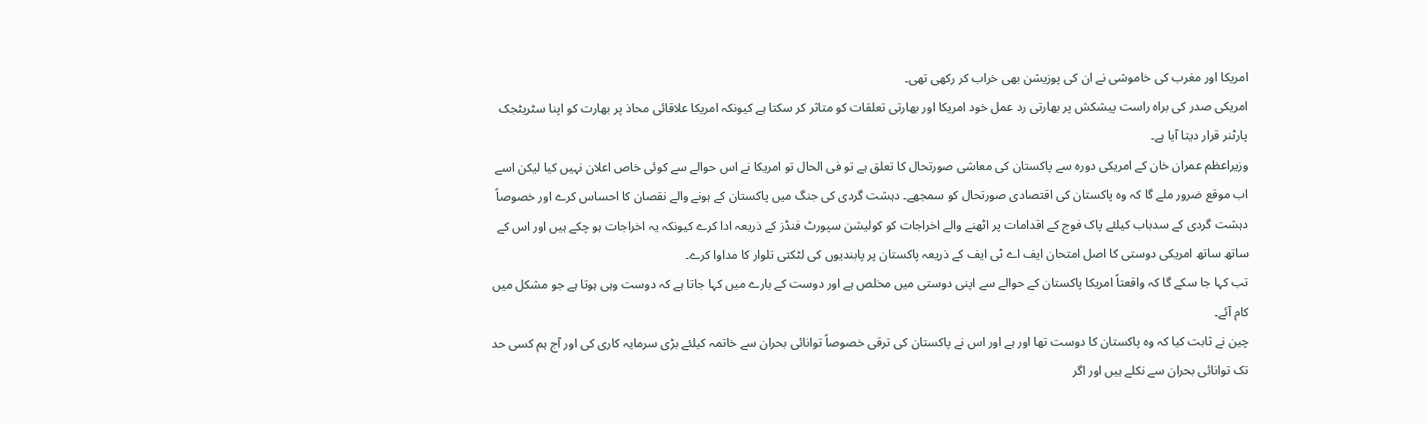امریکا اور مغرب کی خاموشی نے ان کی پوزیشن بھی خراب کر رکھی تھی۔
امریکی صدر کی براہ راست پیشکش پر بھارتی رد عمل خود امریکا اور بھارتی تعلقات کو متاثر کر سکتا ہے کیونکہ امریکا علاقائی محاذ پر بھارت کو اپنا سٹریٹجک پارٹنر قرار دیتا آیا ہے۔
وزیراعظم عمران خان کے امریکی دورہ سے پاکستان کی معاشی صورتحال کا تعلق ہے تو فی الحال تو امریکا نے اس حوالے سے کوئی خاص اعلان نہیں کیا لیکن اسے اب موقع ضرور ملے گا کہ وہ پاکستان کی اقتصادی صورتحال کو سمجھے۔ دہشت گردی کی جنگ میں پاکستان کے ہونے والے نقصان کا احساس کرے اور خصوصاً دہشت گردی کے سدباب کیلئے پاک فوج کے اقدامات پر اٹھنے والے اخراجات کو کولیشن سپورٹ فنڈز کے ذریعہ ادا کرے کیونکہ یہ اخراجات ہو چکے ہیں اور اس کے ساتھ ساتھ امریکی دوستی کا اصل امتحان ایف اے ٹی ایف کے ذریعہ پاکستان پر پابندیوں کی لٹکتی تلوار کا مداوا کرے۔
تب کہا جا سکے گا کہ واقعتاً امریکا پاکستان کے حوالے سے اپنی دوستی میں مخلص ہے اور دوست کے بارے میں کہا جاتا ہے کہ دوست وہی ہوتا ہے جو مشکل میں کام آئے۔
چین نے ثابت کیا کہ وہ پاکستان کا دوست تھا اور ہے اور اس نے پاکستان کی ترقی خصوصاً توانائی بحران سے خاتمہ کیلئے بڑی سرمایہ کاری کی اور آج ہم کسی حد تک توانائی بحران سے نکلے ہیں اور اگر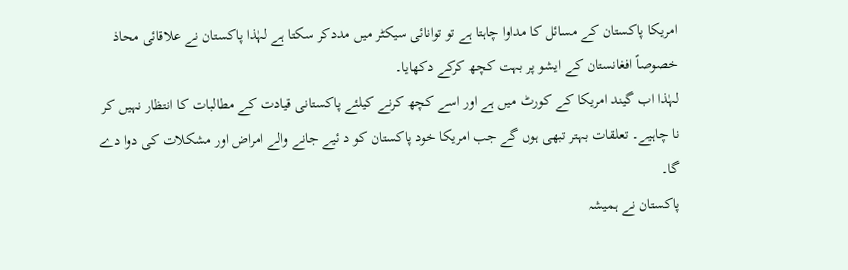امریکا پاکستان کے مسائل کا مداوا چاہتا ہے تو توانائی سیکٹر میں مددکر سکتا ہے لہٰذا پاکستان نے علاقائی محاذ خصوصاً افغانستان کے ایشو پر بہت کچھ کرکے دکھایا۔
لہٰذا اب گیند امریکا کے کورٹ میں ہے اور اسے کچھ کرنے کیلئے پاکستانی قیادت کے مطالبات کا انتظار نہیں کر نا چاہیے۔ تعلقات بہتر تبھی ہوں گے جب امریکا خود پاکستان کو د ئیے جانے والے امراض اور مشکلات کی دوا دے گا۔
پاکستان نے ہمیشہ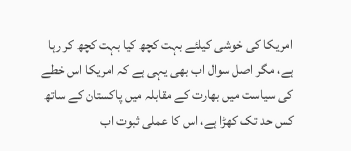امریکا کی خوشی کیلئے بہت کچھ کیا بہت کچھ کر رہا ہے، مگر اصل سوال اب بھی یہی ہے کہ امریکا اس خطے کی سیاست میں بھارت کے مقابلہ میں پاکستان کے ساتھ کس حد تک کھڑا ہے، اس کا عملی ثبوت اب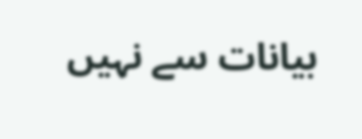بیانات سے نہیں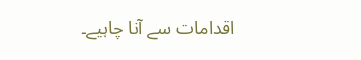اقدامات سے آنا چاہیے۔